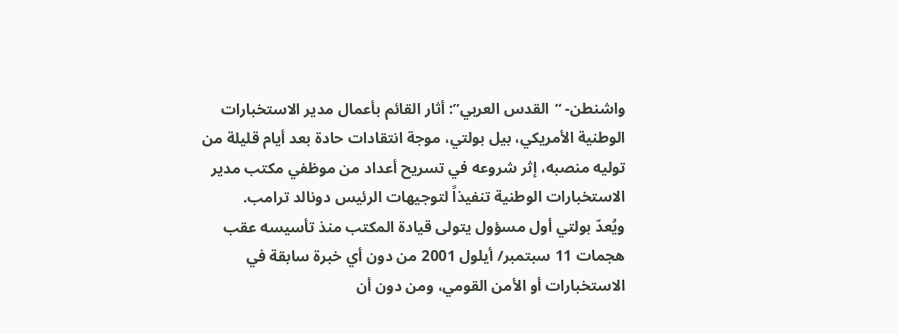واشنطن- “القدس العربي”: أثار القائم بأعمال مدير الاستخبارات الوطنية الأمريكي، بيل بولتي، موجة انتقادات حادة بعد أيام قليلة من توليه منصبه، إثر شروعه في تسريح أعداد من موظفي مكتب مدير الاستخبارات الوطنية تنفيذاً لتوجيهات الرئيس دونالد ترامب.
ويُعدّ بولتي أول مسؤول يتولى قيادة المكتب منذ تأسيسه عقب هجمات 11 سبتمبر/ أيلول 2001 من دون أي خبرة سابقة في الاستخبارات أو الأمن القومي، ومن دون أن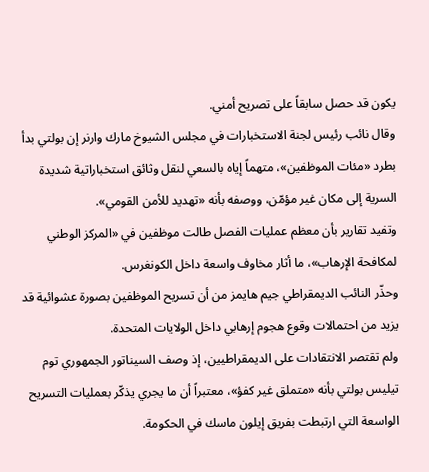يكون قد حصل سابقاً على تصريح أمني.
وقال نائب رئيس لجنة الاستخبارات في مجلس الشيوخ مارك وارنر إن بولتي بدأ بطرد «مئات الموظفين»، متهماً إياه بالسعي لنقل وثائق استخباراتية شديدة السرية إلى مكان غير مؤمّن، ووصفه بأنه «تهديد للأمن القومي».
وتفيد تقارير بأن معظم عمليات الفصل طالت موظفين في «المركز الوطني لمكافحة الإرهاب»، ما أثار مخاوف واسعة داخل الكونغرس.
وحذّر النائب الديمقراطي جيم هايمز من أن تسريح الموظفين بصورة عشوائية قد يزيد من احتمالات وقوع هجوم إرهابي داخل الولايات المتحدة.
ولم تقتصر الانتقادات على الديمقراطيين، إذ وصف السيناتور الجمهوري توم تيليس بولتي بأنه «متملق غير كفؤ»، معتبراً أن ما يجري يذكّر بعمليات التسريح الواسعة التي ارتبطت بفريق إيلون ماسك في الحكومة.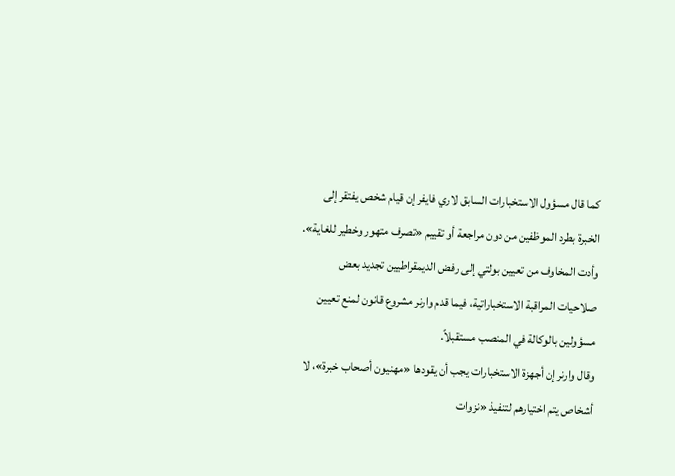كما قال مسؤول الاستخبارات السابق لاري فايفر إن قيام شخص يفتقر إلى الخبرة بطرد الموظفين من دون مراجعة أو تقييم «تصرف متهور وخطير للغاية».
وأدت المخاوف من تعيين بولتي إلى رفض الديمقراطيين تجديد بعض صلاحيات المراقبة الاستخباراتية، فيما قدم وارنر مشروع قانون لمنع تعيين مسؤولين بالوكالة في المنصب مستقبلاً.
وقال وارنر إن أجهزة الاستخبارات يجب أن يقودها «مهنيون أصحاب خبرة»، لا أشخاص يتم اختيارهم لتنفيذ «نزوات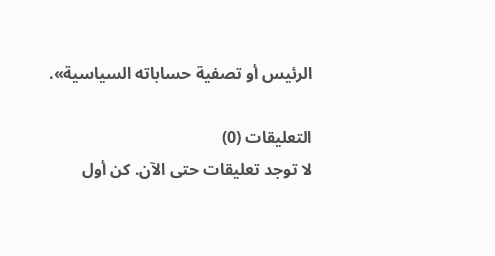الرئيس أو تصفية حساباته السياسية».

التعليقات (0)
لا توجد تعليقات حتى الآن. كن أول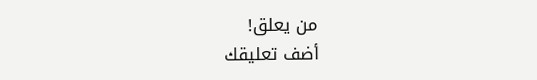من يعلق!
أضف تعليقك